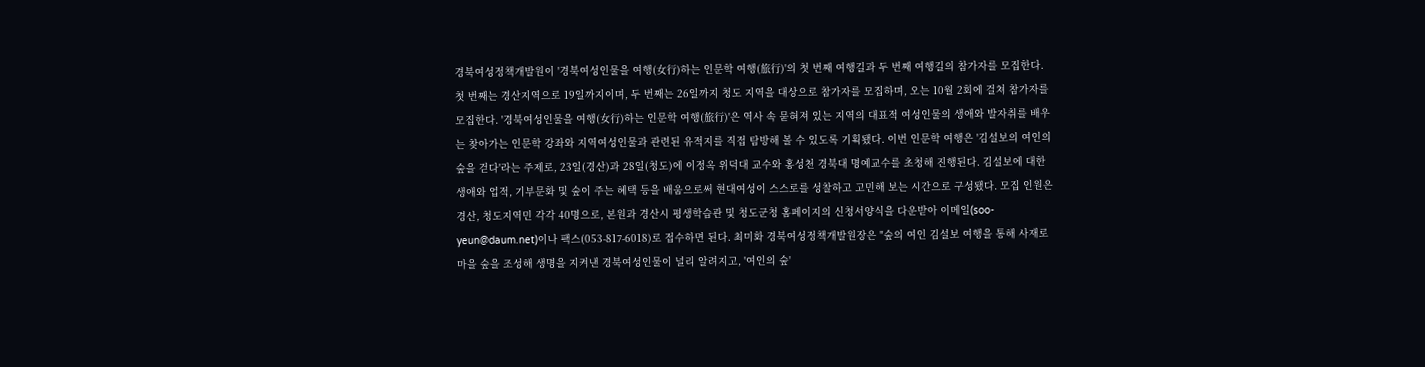경북여성정책개발원이 '경북여성인물을 여행(女行)하는 인문학 여행(旅行)'의 첫 번째 여행길과 두 번째 여행길의 참가자를 모집한다. 첫 번째는 경산지역으로 19일까지이며, 두 번째는 26일까지 청도 지역을 대상으로 참가자를 모집하며, 오는 10월 2회에 걸쳐 참가자를 모집한다. '경북여성인물을 여행(女行)하는 인문학 여행(旅行)'은 역사 속 묻혀져 있는 지역의 대표적 여성인물의 생애와 발자취를 배우는 찾아가는 인문학 강좌와 지역여성인물과 관련된 유적지를 직접 탐방해 볼 수 있도록 기획됐다. 이번 인문학 여행은 '김설보의 여인의 숲을 걷다'라는 주제로, 23일(경산)과 28일(청도)에 이정옥 위덕대 교수와 홍성천 경북대 명예교수를 초청해 진행된다. 김설보에 대한 생애와 업적, 기부문화 및 숲이 주는 혜택 등을 배움으로써 현대여성이 스스로를 성찰하고 고민해 보는 시간으로 구성됐다. 모집 인원은 경산, 청도지역민 각각 40명으로, 본원과 경산시 평생학습관 및 청도군청 홈페이지의 신청서양식을 다운받아 이메일(soo-yeun@daum.net)이나 팩스(053-817-6018)로 접수하면 된다. 최미화 경북여성정책개발원장은 "숲의 여인 김설보 여행을 통해 사재로 마을 숲을 조성해 생명을 지켜낸 경북여성인물이 널리 알려지고, '여인의 숲'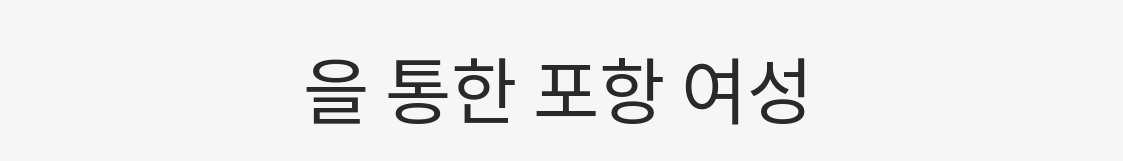을 통한 포항 여성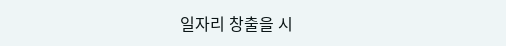일자리 창출을 시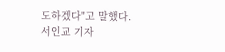도하겠다"고 말했다.
서인교 기자